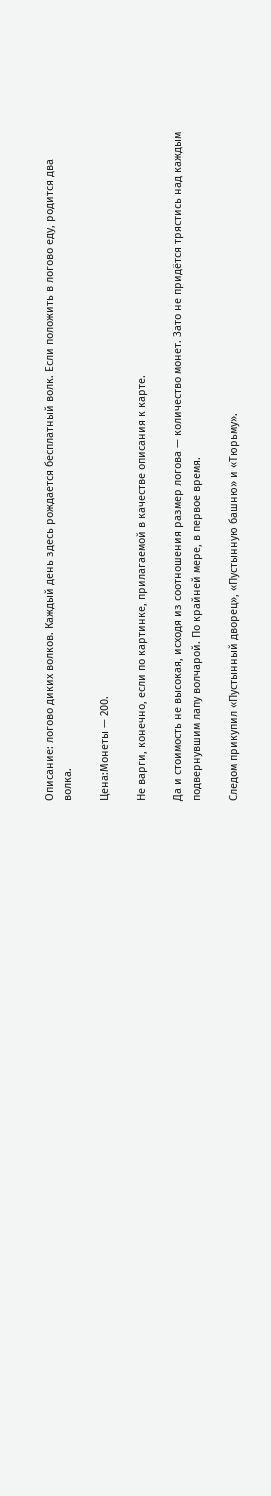Описание: логово диких волков. Каждый день здесь рождается бесплатный волк. Если положить в логово еду, родится два волка.

Цена:Монеты — 200.

Не варги, конечно, если по картинке, прилагаемой в качестве описания к карте.

Да и стоимость не высокая, исходя из соотношения размер логова — количество монет. Зато не придётся трястись над каждым подвернувшим лапу волчарой. По крайней мере, в первое время.

Следом прикупил «Пустынный дворец», «Пустынную башню» и «Тюрьму».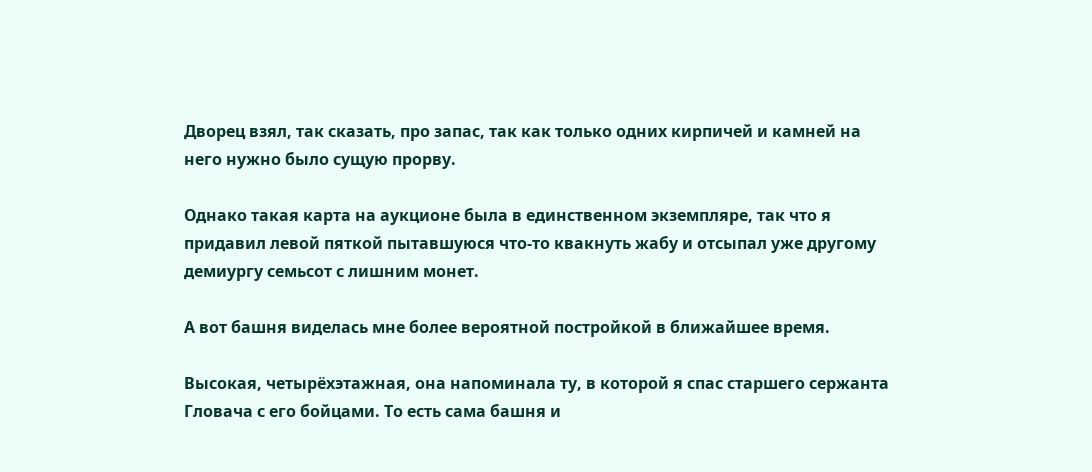Дворец взял, так сказать, про запас, так как только одних кирпичей и камней на него нужно было сущую прорву.

Однако такая карта на аукционе была в единственном экземпляре, так что я придавил левой пяткой пытавшуюся что-то квакнуть жабу и отсыпал уже другому демиургу семьсот с лишним монет.

А вот башня виделась мне более вероятной постройкой в ближайшее время.

Высокая, четырёхэтажная, она напоминала ту, в которой я спас старшего сержанта Гловача с его бойцами. То есть сама башня и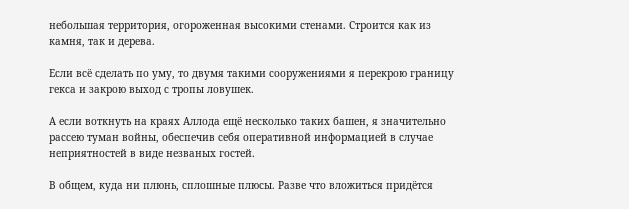небольшая территория, огороженная высокими стенами. Строится как из камня, так и дерева.

Если всё сделать по уму, то двумя такими сооружениями я перекрою границу гекса и закрою выход с тропы ловушек.

А если воткнуть на краях Аллода ещё несколько таких башен, я значительно рассею туман войны, обеспечив себя оперативной информацией в случае неприятностей в виде незваных гостей.

В общем, куда ни плюнь, сплошные плюсы. Разве что вложиться придётся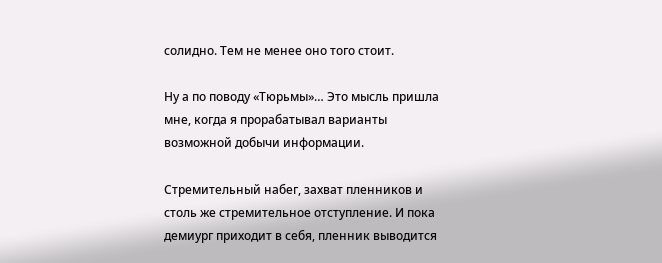солидно. Тем не менее оно того стоит.

Ну а по поводу «Тюрьмы»… Это мысль пришла мне, когда я прорабатывал варианты возможной добычи информации.

Стремительный набег, захват пленников и столь же стремительное отступление. И пока демиург приходит в себя, пленник выводится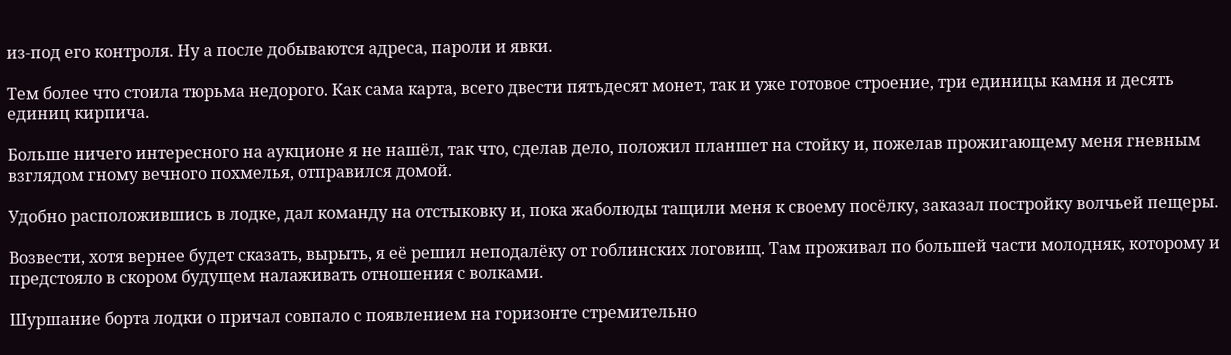из-под его контроля. Ну а после добываются адреса, пароли и явки.

Тем более что стоила тюрьма недорого. Как сама карта, всего двести пятьдесят монет, так и уже готовое строение, три единицы камня и десять единиц кирпича.

Больше ничего интересного на аукционе я не нашёл, так что, сделав дело, положил планшет на стойку и, пожелав прожигающему меня гневным взглядом гному вечного похмелья, отправился домой.

Удобно расположившись в лодке, дал команду на отстыковку и, пока жаболюды тащили меня к своему посёлку, заказал постройку волчьей пещеры.

Возвести, хотя вернее будет сказать, вырыть, я её решил неподалёку от гоблинских логовищ. Там проживал по большей части молодняк, которому и предстояло в скором будущем налаживать отношения с волками.

Шуршание борта лодки о причал совпало с появлением на горизонте стремительно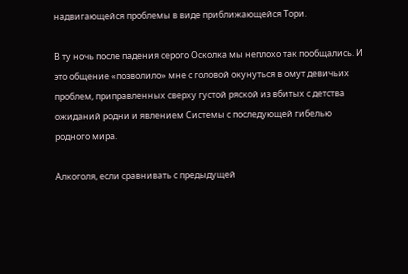надвигающейся проблемы в виде приближающейся Тори.

В ту ночь после падения серого Осколка мы неплохо так пообщались. И это общение «позволило» мне с головой окунуться в омут девичьих проблем, приправленных сверху густой ряской из вбитых с детства ожиданий родни и явлением Системы с последующей гибелью родного мира.

Алкоголя, если сравнивать с предыдущей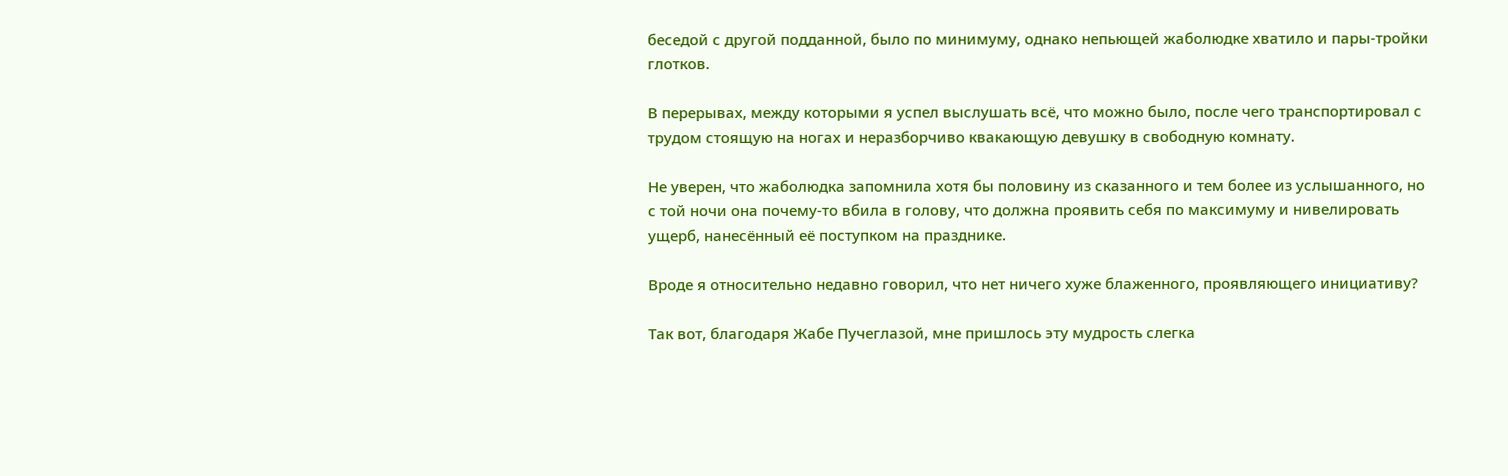беседой с другой подданной, было по минимуму, однако непьющей жаболюдке хватило и пары-тройки глотков.

В перерывах, между которыми я успел выслушать всё, что можно было, после чего транспортировал с трудом стоящую на ногах и неразборчиво квакающую девушку в свободную комнату.

Не уверен, что жаболюдка запомнила хотя бы половину из сказанного и тем более из услышанного, но с той ночи она почему-то вбила в голову, что должна проявить себя по максимуму и нивелировать ущерб, нанесённый её поступком на празднике.

Вроде я относительно недавно говорил, что нет ничего хуже блаженного, проявляющего инициативу?

Так вот, благодаря Жабе Пучеглазой, мне пришлось эту мудрость слегка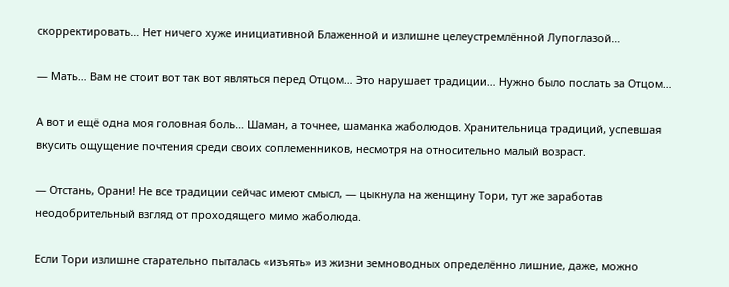скорректировать… Нет ничего хуже инициативной Блаженной и излишне целеустремлённой Лупоглазой…

— Мать… Вам не стоит вот так вот являться перед Отцом… Это нарушает традиции… Нужно было послать за Отцом…

А вот и ещё одна моя головная боль… Шаман, а точнее, шаманка жаболюдов. Хранительница традиций, успевшая вкусить ощущение почтения среди своих соплеменников, несмотря на относительно малый возраст.

— Отстань, Орани! Не все традиции сейчас имеют смысл, — цыкнула на женщину Тори, тут же заработав неодобрительный взгляд от проходящего мимо жаболюда.

Если Тори излишне старательно пыталась «изъять» из жизни земноводных определённо лишние, даже, можно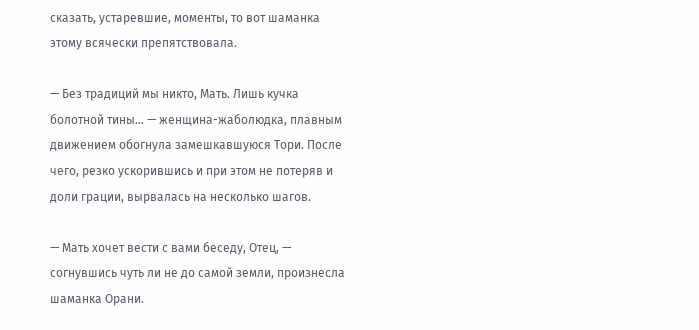сказать, устаревшие, моменты, то вот шаманка этому всячески препятствовала.

— Без традиций мы никто, Мать. Лишь кучка болотной тины… — женщина-жаболюдка, плавным движением обогнула замешкавшуюся Тори. После чего, резко ускорившись и при этом не потеряв и доли грации, вырвалась на несколько шагов.

— Мать хочет вести с вами беседу, Отец, — согнувшись чуть ли не до самой земли, произнесла шаманка Орани.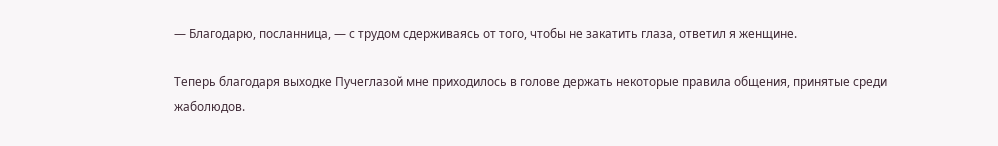— Благодарю, посланница, — с трудом сдерживаясь от того, чтобы не закатить глаза, ответил я женщине.

Теперь благодаря выходке Пучеглазой мне приходилось в голове держать некоторые правила общения, принятые среди жаболюдов.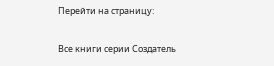Перейти на страницу:

Все книги серии Создатель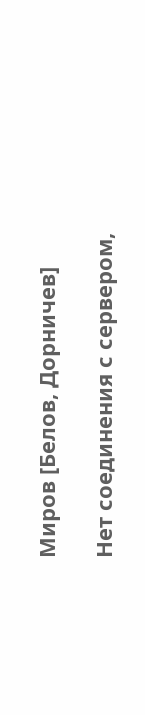Миров [Белов, Дорничев]

Нет соединения с сервером,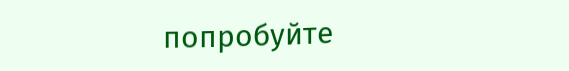попробуйте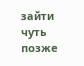зайти чуть позже